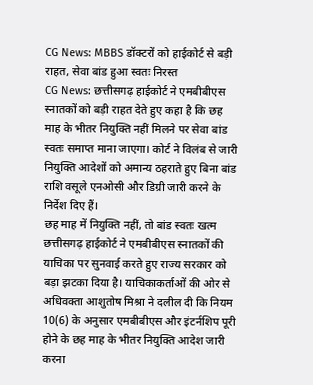CG News: MBBS डॉक्टरों को हाईकोर्ट से बड़ी राहत, सेवा बांड हुआ स्वतः निरस्त
CG News: छत्तीसगढ़ हाईकोर्ट ने एमबीबीएस स्नातकों को बड़ी राहत देते हुए कहा है कि छह माह के भीतर नियुक्ति नहीं मिलने पर सेवा बांड स्वतः समाप्त माना जाएगा। कोर्ट ने विलंब से जारी नियुक्ति आदेशों को अमान्य ठहराते हुए बिना बांड राशि वसूले एनओसी और डिग्री जारी करने के निर्देश दिए हैं।
छह माह में नियुक्ति नहीं, तो बांड स्वतः खत्म
छत्तीसगढ़ हाईकोर्ट ने एमबीबीएस स्नातकों की याचिका पर सुनवाई करते हुए राज्य सरकार को बड़ा झटका दिया है। याचिकाकर्ताओं की ओर से अधिवक्ता आशुतोष मिश्रा ने दलील दी कि नियम 10(6) के अनुसार एमबीबीएस और इंटर्नशिप पूरी होने के छह माह के भीतर नियुक्ति आदेश जारी करना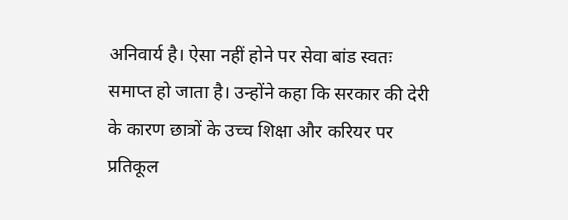अनिवार्य है। ऐसा नहीं होने पर सेवा बांड स्वतः समाप्त हो जाता है। उन्होंने कहा कि सरकार की देरी के कारण छात्रों के उच्च शिक्षा और करियर पर प्रतिकूल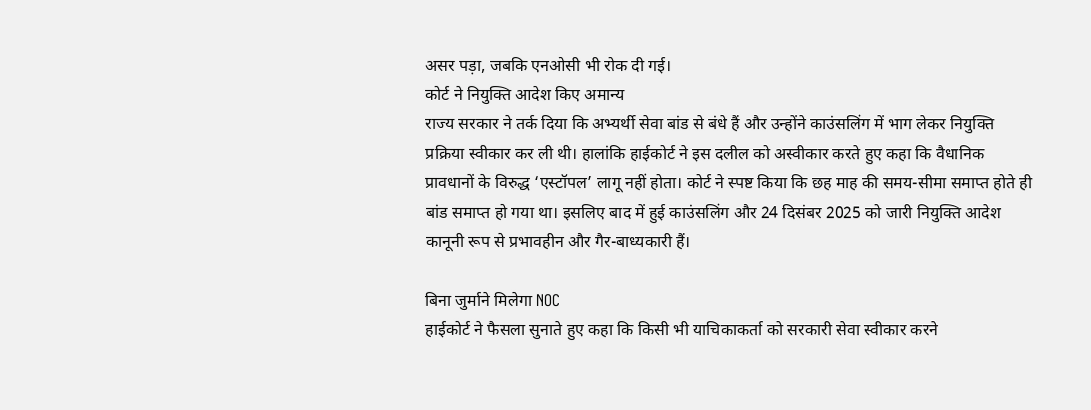असर पड़ा, जबकि एनओसी भी रोक दी गई।
कोर्ट ने नियुक्ति आदेश किए अमान्य
राज्य सरकार ने तर्क दिया कि अभ्यर्थी सेवा बांड से बंधे हैं और उन्होंने काउंसलिंग में भाग लेकर नियुक्ति प्रक्रिया स्वीकार कर ली थी। हालांकि हाईकोर्ट ने इस दलील को अस्वीकार करते हुए कहा कि वैधानिक प्रावधानों के विरुद्ध ‘एस्टॉपल’ लागू नहीं होता। कोर्ट ने स्पष्ट किया कि छह माह की समय-सीमा समाप्त होते ही बांड समाप्त हो गया था। इसलिए बाद में हुई काउंसलिंग और 24 दिसंबर 2025 को जारी नियुक्ति आदेश कानूनी रूप से प्रभावहीन और गैर-बाध्यकारी हैं।

बिना जुर्माने मिलेगा NOC
हाईकोर्ट ने फैसला सुनाते हुए कहा कि किसी भी याचिकाकर्ता को सरकारी सेवा स्वीकार करने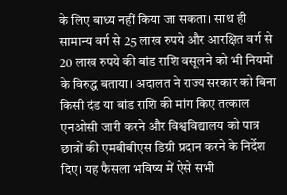के लिए बाध्य नहीं किया जा सकता। साथ ही सामान्य वर्ग से 25 लाख रुपये और आरक्षित वर्ग से 20 लाख रुपये की बांड राशि वसूलने को भी नियमों के विरुद्ध बताया। अदालत ने राज्य सरकार को बिना किसी दंड या बांड राशि की मांग किए तत्काल एनओसी जारी करने और विश्वविद्यालय को पात्र छात्रों की एमबीबीएस डिग्री प्रदान करने के निर्देश दिए। यह फैसला भविष्य में ऐसे सभी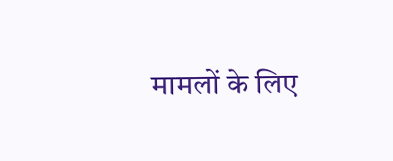मामलों के लिए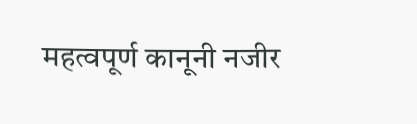महत्वपूर्ण कानूनी नजीर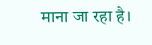माना जा रहा है।